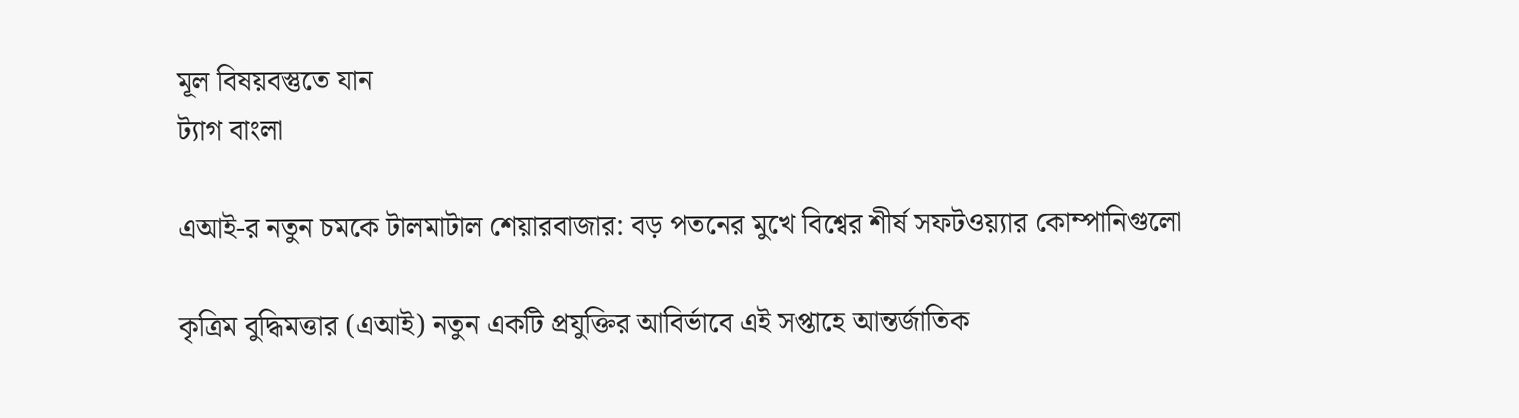মূল বিষয়বস্তুতে যান
ট্যাগ বাংলা

এআই-র নতুন চমকে টালমাটাল শেয়ারবাজার: বড় পতনের মুখে বিশ্বের শীর্ষ সফটওয়্যার কোম্পানিগুলো

কৃত্রিম বুদ্ধিমত্তার (এআই) নতুন একটি প্রযুক্তির আবির্ভাবে এই সপ্তাহে আন্তর্জাতিক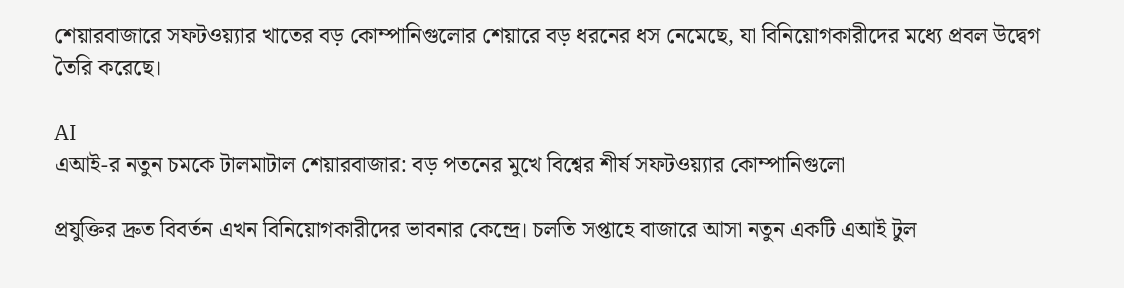শেয়ারবাজারে সফটওয়্যার খাতের বড় কোম্পানিগুলোর শেয়ারে বড় ধরনের ধস নেমেছে, যা বিনিয়োগকারীদের মধ্যে প্রবল উদ্বেগ তৈরি করেছে।

AI
এআই-র নতুন চমকে টালমাটাল শেয়ারবাজার: বড় পতনের মুখে বিশ্বের শীর্ষ সফটওয়্যার কোম্পানিগুলো

প্রযুক্তির দ্রুত বিবর্তন এখন বিনিয়োগকারীদের ভাবনার কেন্দ্রে। চলতি সপ্তাহে বাজারে আসা নতুন একটি এআই টুল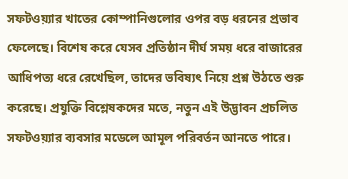সফটওয়্যার খাতের কোম্পানিগুলোর ওপর বড় ধরনের প্রভাব ফেলেছে। বিশেষ করে যেসব প্রতিষ্ঠান দীর্ঘ সময় ধরে বাজারের আধিপত্য ধরে রেখেছিল, তাদের ভবিষ্যৎ নিয়ে প্রশ্ন উঠতে শুরু করেছে। প্রযুক্তি বিশ্লেষকদের মতে, নতুন এই উদ্ভাবন প্রচলিত সফটওয়্যার ব্যবসার মডেলে আমূল পরিবর্তন আনতে পারে।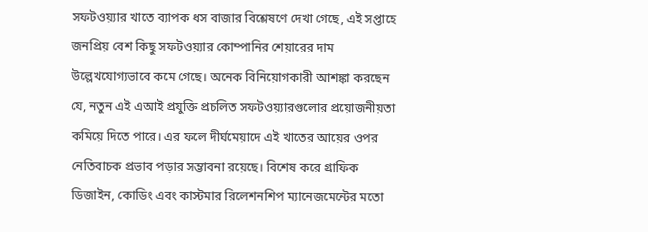সফটওয়্যার খাতে ব্যাপক ধস বাজার বিশ্লেষণে দেখা গেছে, এই সপ্তাহে জনপ্রিয় বেশ কিছু সফটওয়্যার কোম্পানির শেয়ারের দাম উল্লেখযোগ্যভাবে কমে গেছে। অনেক বিনিয়োগকারী আশঙ্কা করছেন যে, নতুন এই এআই প্রযুক্তি প্রচলিত সফটওয়্যারগুলোর প্রয়োজনীয়তা কমিয়ে দিতে পারে। এর ফলে দীর্ঘমেয়াদে এই খাতের আয়ের ওপর নেতিবাচক প্রভাব পড়ার সম্ভাবনা রয়েছে। বিশেষ করে গ্রাফিক ডিজাইন, কোডিং এবং কাস্টমার রিলেশনশিপ ম্যানেজমেন্টের মতো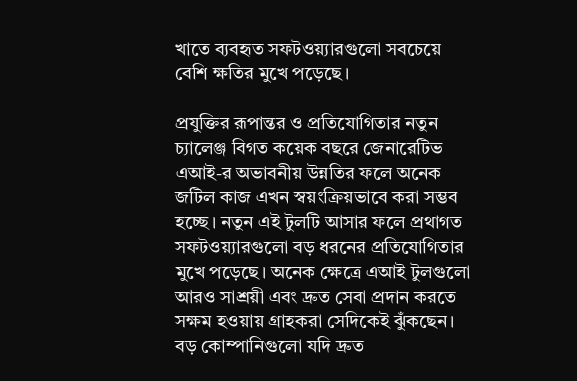খাতে ব্যবহৃত সফটওয়্যারগুলো সবচেয়ে বেশি ক্ষতির মুখে পড়েছে।

প্রযুক্তির রূপান্তর ও প্রতিযোগিতার নতুন চ্যালেঞ্জ বিগত কয়েক বছরে জেনারেটিভ এআই-র অভাবনীয় উন্নতির ফলে অনেক জটিল কাজ এখন স্বয়ংক্রিয়ভাবে করা সম্ভব হচ্ছে। নতুন এই টুলটি আসার ফলে প্রথাগত সফটওয়্যারগুলো বড় ধরনের প্রতিযোগিতার মুখে পড়েছে। অনেক ক্ষেত্রে এআই টুলগুলো আরও সাশ্রয়ী এবং দ্রুত সেবা প্রদান করতে সক্ষম হওয়ায় গ্রাহকরা সেদিকেই ঝুঁকছেন। বড় কোম্পানিগুলো যদি দ্রুত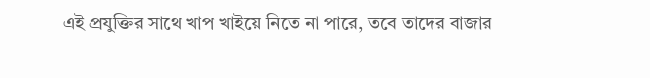এই প্রযুক্তির সাথে খাপ খাইয়ে নিতে না পারে, তবে তাদের বাজার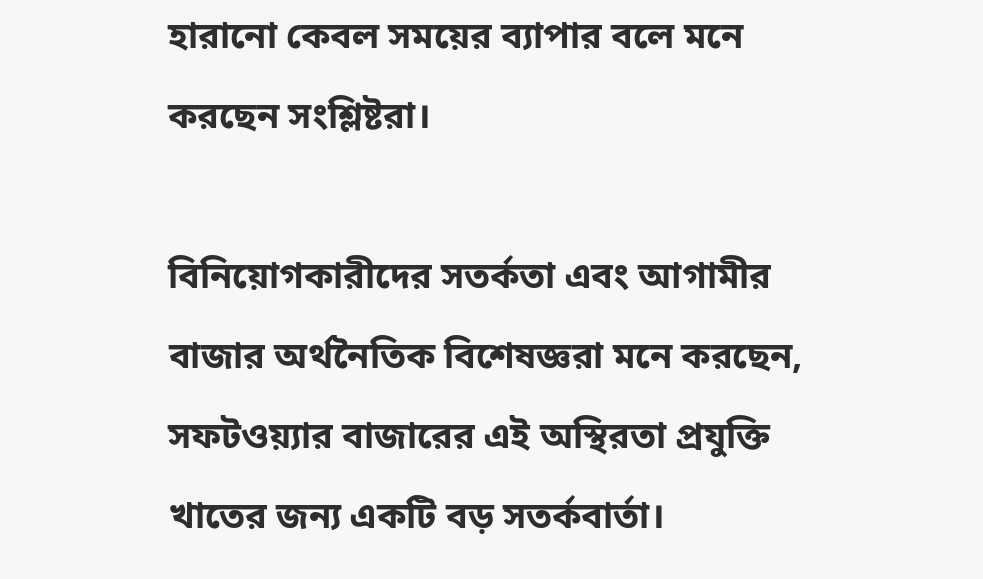হারানো কেবল সময়ের ব্যাপার বলে মনে করছেন সংশ্লিষ্টরা।

বিনিয়োগকারীদের সতর্কতা এবং আগামীর বাজার অর্থনৈতিক বিশেষজ্ঞরা মনে করছেন, সফটওয়্যার বাজারের এই অস্থিরতা প্রযুক্তি খাতের জন্য একটি বড় সতর্কবার্তা।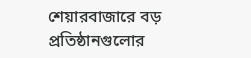শেয়ারবাজারে বড় প্রতিষ্ঠানগুলোর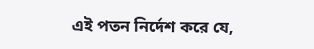এই পতন নির্দেশ করে যে,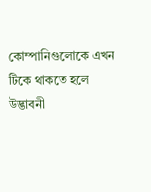কোম্পানিগুলোকে এখন টিকে থাকতে হলে উদ্ভাবনী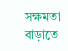সক্ষমতা বাড়াতে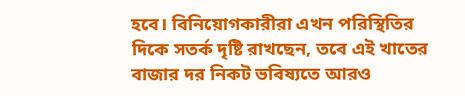হবে। বিনিয়োগকারীরা এখন পরিস্থিতির দিকে সতর্ক দৃষ্টি রাখছেন, তবে এই খাতের বাজার দর নিকট ভবিষ্যতে আরও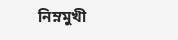নিম্নমুখী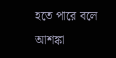হতে পারে বলে আশঙ্কা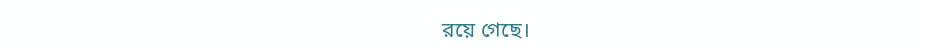রয়ে গেছে।